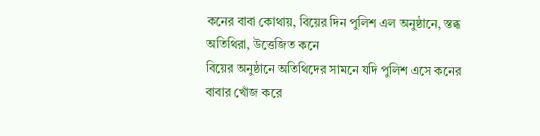কনের বাবা কোথায়, বিয়ের দিন পুলিশ এল অনুষ্ঠানে, স্তব্ধ অতিথিরা, উত্তেজিত কনে
বিয়ের অনুষ্ঠানে অতিথিদের সামনে যদি পুলিশ এসে কনের বাবার খোঁজ করে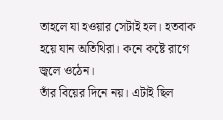তাহলে যা হওয়ার সেটাই হল। হতবাক হয়ে যান অতিথিরা। কনে কষ্টে রাগে জ্বলে ওঠেন।
তাঁর বিয়ের দিনে নয়। এটাই ছিল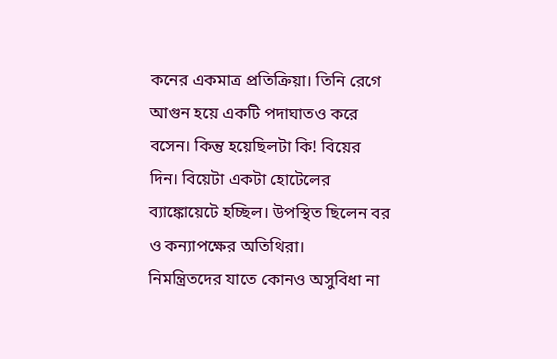কনের একমাত্র প্রতিক্রিয়া। তিনি রেগে আগুন হয়ে একটি পদাঘাতও করে বসেন। কিন্তু হয়েছিলটা কি! বিয়ের দিন। বিয়েটা একটা হোটেলের ব্যাঙ্কোয়েটে হচ্ছিল। উপস্থিত ছিলেন বর ও কন্যাপক্ষের অতিথিরা।
নিমন্ত্রিতদের যাতে কোনও অসুবিধা না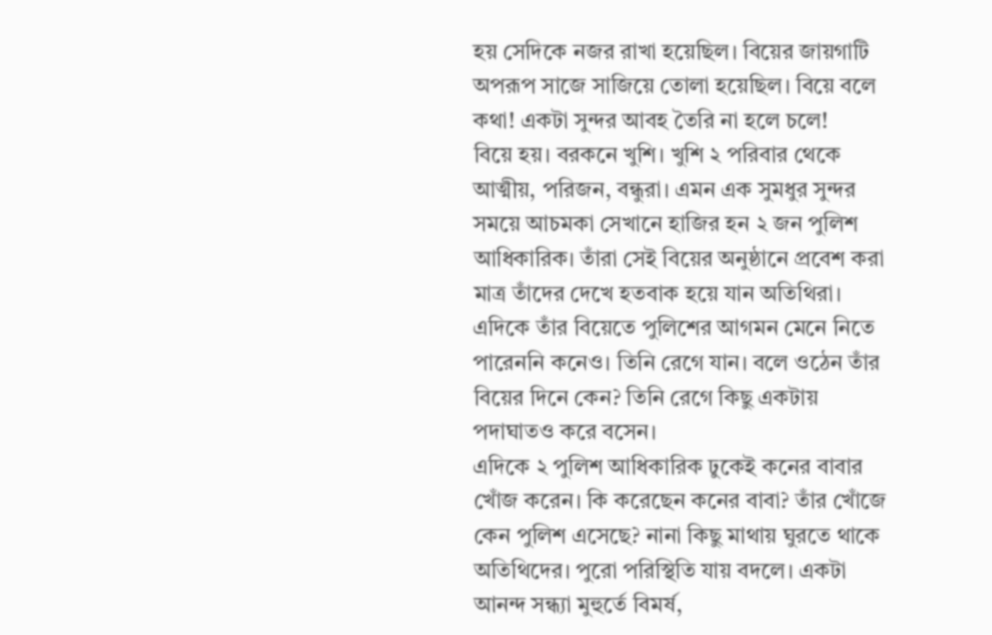হয় সেদিকে নজর রাখা হয়েছিল। বিয়ের জায়গাটি অপরূপ সাজে সাজিয়ে তোলা হয়েছিল। বিয়ে বলে কথা! একটা সুন্দর আবহ তৈরি না হলে চলে!
বিয়ে হয়। বরকনে খুশি। খুশি ২ পরিবার থেকে আত্মীয়, পরিজন, বন্ধুরা। এমন এক সুমধুর সুন্দর সময়ে আচমকা সেখানে হাজির হন ২ জন পুলিশ আধিকারিক। তাঁরা সেই বিয়ের অনুষ্ঠানে প্রবেশ করা মাত্র তাঁদের দেখে হতবাক হয়ে যান অতিথিরা।
এদিকে তাঁর বিয়েতে পুলিশের আগমন মেনে নিতে পারেননি কনেও। তিনি রেগে যান। বলে ওঠেন তাঁর বিয়ের দিনে কেন? তিনি রেগে কিছু একটায় পদাঘাতও করে বসেন।
এদিকে ২ পুলিশ আধিকারিক ঢুকেই কনের বাবার খোঁজ করেন। কি করেছেন কনের বাবা? তাঁর খোঁজে কেন পুলিশ এসেছে? নানা কিছু মাথায় ঘুরতে থাকে অতিথিদের। পুরো পরিস্থিতি যায় বদলে। একটা আনন্দ সন্ধ্যা মুহুর্তে বিমর্ষ,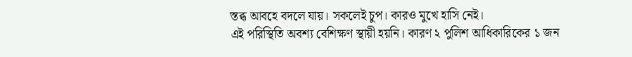স্তব্ধ আবহে বদলে যায়। সকলেই চুপ। কারও মুখে হাসি নেই।
এই পরিস্থিতি অবশ্য বেশিক্ষণ স্থায়ী হয়নি। কারণ ২ পুলিশ আধিকারিকের ১ জন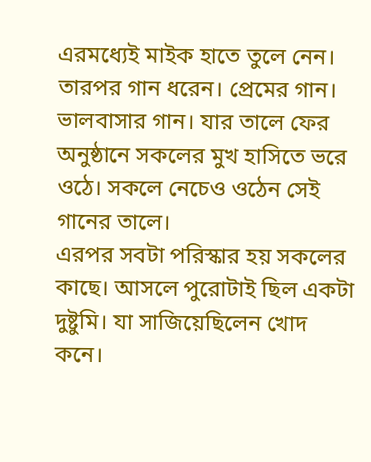এরমধ্যেই মাইক হাতে তুলে নেন। তারপর গান ধরেন। প্রেমের গান। ভালবাসার গান। যার তালে ফের অনুষ্ঠানে সকলের মুখ হাসিতে ভরে ওঠে। সকলে নেচেও ওঠেন সেই গানের তালে।
এরপর সবটা পরিস্কার হয় সকলের কাছে। আসলে পুরোটাই ছিল একটা দুষ্টুমি। যা সাজিয়েছিলেন খোদ কনে।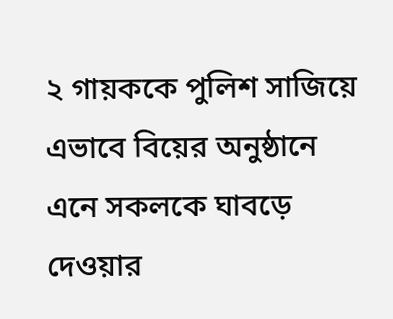২ গায়ককে পুলিশ সাজিয়ে এভাবে বিয়ের অনুষ্ঠানে এনে সকলকে ঘাবড়ে দেওয়ার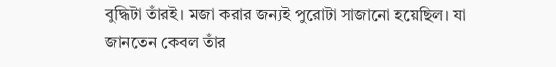বুদ্ধিটা তাঁরই। মজা করার জন্যই পুরোটা সাজানো হয়েছিল। যা জানতেন কেবল তাঁর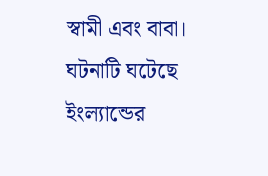স্বামী এবং বাবা। ঘটনাটি ঘটেছে ইংল্যান্ডের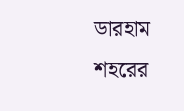ডারহাম শহরের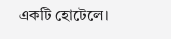একটি হোটেলে।